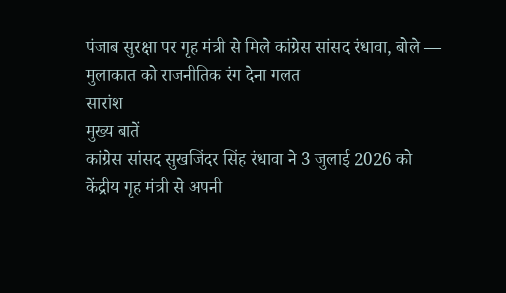पंजाब सुरक्षा पर गृह मंत्री से मिले कांग्रेस सांसद रंधावा, बोले — मुलाकात को राजनीतिक रंग देना गलत
सारांश
मुख्य बातें
कांग्रेस सांसद सुखजिंदर सिंह रंधावा ने 3 जुलाई 2026 को केंद्रीय गृह मंत्री से अपनी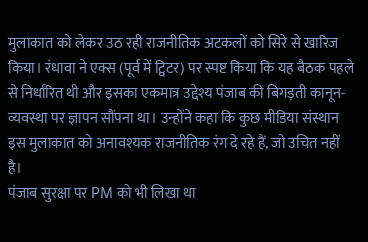मुलाकात को लेकर उठ रही राजनीतिक अटकलों को सिरे से खारिज किया। रंधावा ने एक्स (पूर्व में ट्विटर) पर स्पष्ट किया कि यह बैठक पहले से निर्धारित थी और इसका एकमात्र उद्देश्य पंजाब की बिगड़ती कानून-व्यवस्था पर ज्ञापन सौंपना था। उन्होंने कहा कि कुछ मीडिया संस्थान इस मुलाकात को अनावश्यक राजनीतिक रंग दे रहे हैं, जो उचित नहीं है।
पंजाब सुरक्षा पर PM को भी लिखा था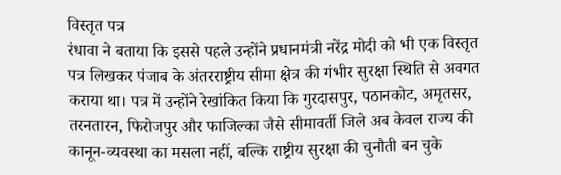विस्तृत पत्र
रंधावा ने बताया कि इससे पहले उन्होंने प्रधानमंत्री नरेंद्र मोदी को भी एक विस्तृत पत्र लिखकर पंजाब के अंतरराष्ट्रीय सीमा क्षेत्र की गंभीर सुरक्षा स्थिति से अवगत कराया था। पत्र में उन्होंने रेखांकित किया कि गुरदासपुर, पठानकोट, अमृतसर, तरनतारन, फिरोजपुर और फाजिल्का जैसे सीमावर्ती जिले अब केवल राज्य की कानून-व्यवस्था का मसला नहीं, बल्कि राष्ट्रीय सुरक्षा की चुनौती बन चुके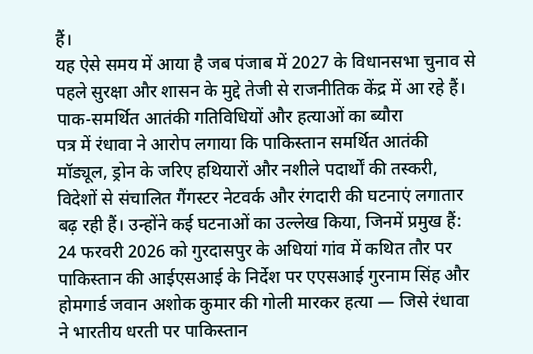हैं।
यह ऐसे समय में आया है जब पंजाब में 2027 के विधानसभा चुनाव से पहले सुरक्षा और शासन के मुद्दे तेजी से राजनीतिक केंद्र में आ रहे हैं।
पाक-समर्थित आतंकी गतिविधियों और हत्याओं का ब्यौरा
पत्र में रंधावा ने आरोप लगाया कि पाकिस्तान समर्थित आतंकी मॉड्यूल, ड्रोन के जरिए हथियारों और नशीले पदार्थों की तस्करी, विदेशों से संचालित गैंगस्टर नेटवर्क और रंगदारी की घटनाएं लगातार बढ़ रही हैं। उन्होंने कई घटनाओं का उल्लेख किया, जिनमें प्रमुख हैं:
24 फरवरी 2026 को गुरदासपुर के अधियां गांव में कथित तौर पर पाकिस्तान की आईएसआई के निर्देश पर एएसआई गुरनाम सिंह और होमगार्ड जवान अशोक कुमार की गोली मारकर हत्या — जिसे रंधावा ने भारतीय धरती पर पाकिस्तान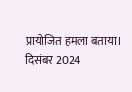प्रायोजित हमला बताया। दिसंबर 2024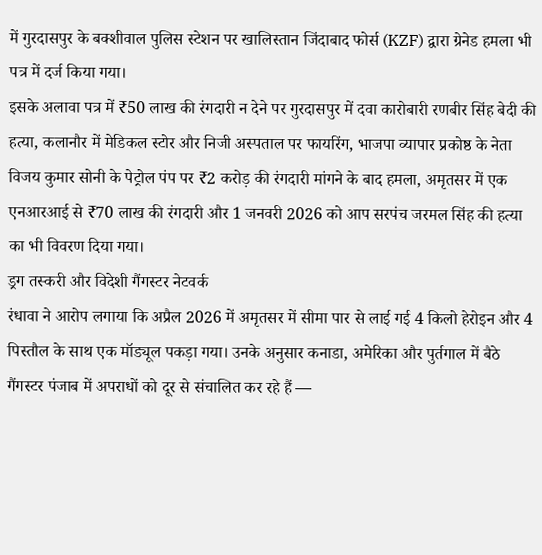में गुरदासपुर के बक्शीवाल पुलिस स्टेशन पर खालिस्तान जिंदाबाद फोर्स (KZF) द्वारा ग्रेनेड हमला भी पत्र में दर्ज किया गया।
इसके अलावा पत्र में ₹50 लाख की रंगदारी न देने पर गुरदासपुर में दवा कारोबारी रणबीर सिंह बेदी की हत्या, कलानौर में मेडिकल स्टोर और निजी अस्पताल पर फायरिंग, भाजपा व्यापार प्रकोष्ठ के नेता विजय कुमार सोनी के पेट्रोल पंप पर ₹2 करोड़ की रंगदारी मांगने के बाद हमला, अमृतसर में एक एनआरआई से ₹70 लाख की रंगदारी और 1 जनवरी 2026 को आप सरपंच जरमल सिंह की हत्या का भी विवरण दिया गया।
ड्रग तस्करी और विदेशी गैंगस्टर नेटवर्क
रंधावा ने आरोप लगाया कि अप्रैल 2026 में अमृतसर में सीमा पार से लाई गई 4 किलो हेरोइन और 4 पिस्तौल के साथ एक मॉड्यूल पकड़ा गया। उनके अनुसार कनाडा, अमेरिका और पुर्तगाल में बैठे गैंगस्टर पंजाब में अपराधों को दूर से संचालित कर रहे हैं —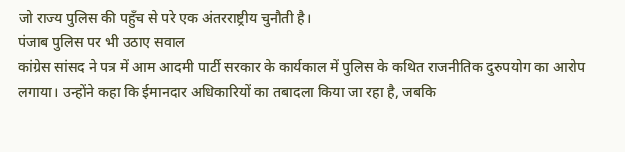जो राज्य पुलिस की पहुँच से परे एक अंतरराष्ट्रीय चुनौती है।
पंजाब पुलिस पर भी उठाए सवाल
कांग्रेस सांसद ने पत्र में आम आदमी पार्टी सरकार के कार्यकाल में पुलिस के कथित राजनीतिक दुरुपयोग का आरोप लगाया। उन्होंने कहा कि ईमानदार अधिकारियों का तबादला किया जा रहा है, जबकि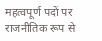महत्वपूर्ण पदों पर राजनीतिक रूप से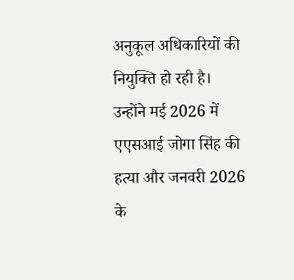अनुकूल अधिकारियों की नियुक्ति हो रही है। उन्होंने मई 2026 में एएसआई जोगा सिंह की हत्या और जनवरी 2026 के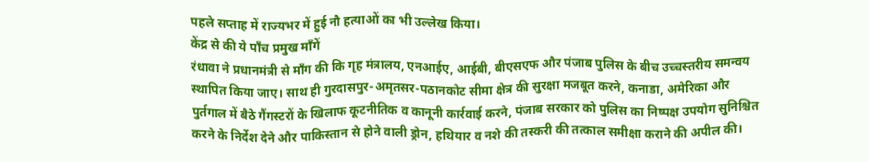पहले सप्ताह में राज्यभर में हुई नौ हत्याओं का भी उल्लेख किया।
केंद्र से की ये पाँच प्रमुख माँगें
रंधावा ने प्रधानमंत्री से माँग की कि गृह मंत्रालय, एनआईए, आईबी, बीएसएफ और पंजाब पुलिस के बीच उच्चस्तरीय समन्वय स्थापित किया जाए। साथ ही गुरदासपुर-अमृतसर-पठानकोट सीमा क्षेत्र की सुरक्षा मजबूत करने, कनाडा, अमेरिका और पुर्तगाल में बैठे गैंगस्टरों के खिलाफ कूटनीतिक व कानूनी कार्रवाई करने, पंजाब सरकार को पुलिस का निष्पक्ष उपयोग सुनिश्चित करने के निर्देश देने और पाकिस्तान से होने वाली ड्रोन, हथियार व नशे की तस्करी की तत्काल समीक्षा कराने की अपील की।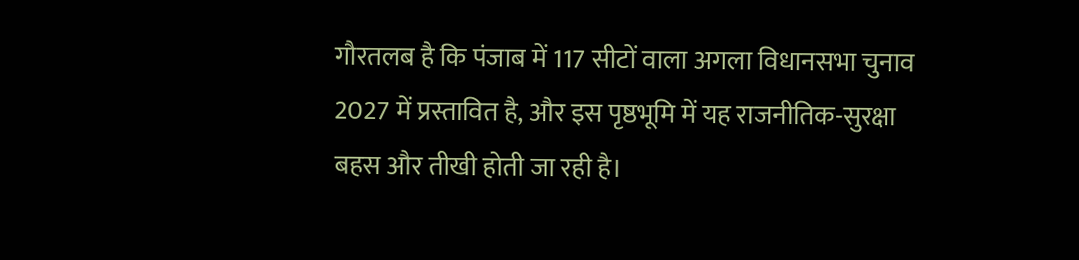गौरतलब है कि पंजाब में 117 सीटों वाला अगला विधानसभा चुनाव 2027 में प्रस्तावित है, और इस पृष्ठभूमि में यह राजनीतिक-सुरक्षा बहस और तीखी होती जा रही है।